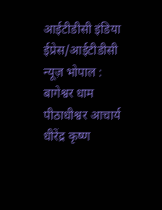आईटीडीसी इंडिया ईप्रेस/आईटीडीसी न्यूज़ भोपाल : बागेश्वर धाम पीठाधीश्वर आचार्य धीरेंद्र कृष्ण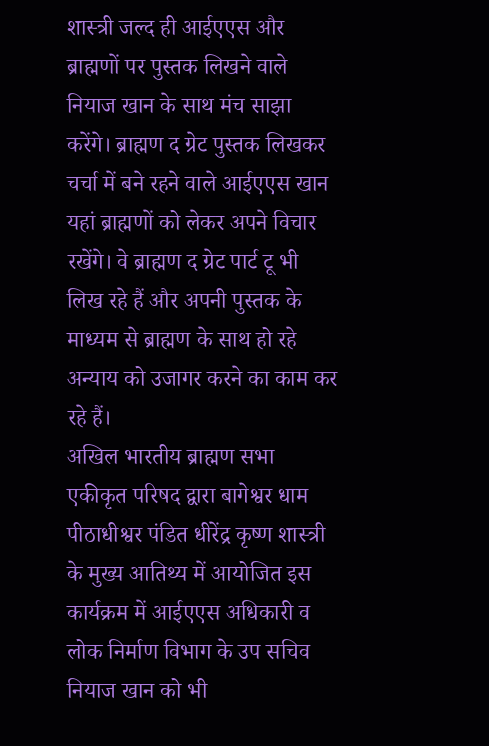शास्त्री जल्द ही आईएएस और ब्राह्मणों पर पुस्तक लिखने वाले नियाज खान के साथ मंच साझा करेंगे। ब्राह्मण द ग्रेट पुस्तक लिखकर चर्चा में बने रहने वाले आईएएस खान यहां ब्राह्मणों को लेकर अपने विचार रखेंगे। वे ब्राह्मण द ग्रेट पार्ट टू भी लिख रहे हैं और अपनी पुस्तक के माध्यम से ब्राह्मण के साथ हो रहे अन्याय को उजागर करने का काम कर रहे हैं।
अखिल भारतीय ब्राह्मण सभा एकीकृत परिषद द्वारा बागेश्वर धाम पीठाधीश्वर पंडित धीरेंद्र कृष्ण शास्त्री के मुख्य आतिथ्य में आयोजित इस कार्यक्रम में आईएएस अधिकारी व लोक निर्माण विभाग के उप सचिव नियाज खान को भी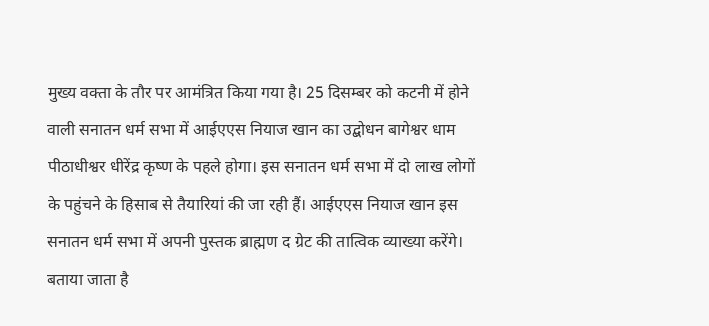मुख्य वक्ता के तौर पर आमंत्रित किया गया है। 25 दिसम्बर को कटनी में होने वाली सनातन धर्म सभा में आईएएस नियाज खान का उद्बोधन बागेश्वर धाम पीठाधीश्वर धीरेंद्र कृष्ण के पहले होगा। इस सनातन धर्म सभा में दो लाख लोगों के पहुंचने के हिसाब से तैयारियां की जा रही हैं। आईएएस नियाज खान इस सनातन धर्म सभा में अपनी पुस्तक ब्राह्मण द ग्रेट की तात्विक व्याख्या करेंगे। बताया जाता है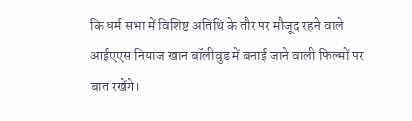कि धर्म सभा में विशिष्ट अतिथि के तौर पर मौजूद रहने वाले आईएएस नियाज खान बॉलीवुड में बनाई जाने वाली फिल्मों पर बात रखेंगे।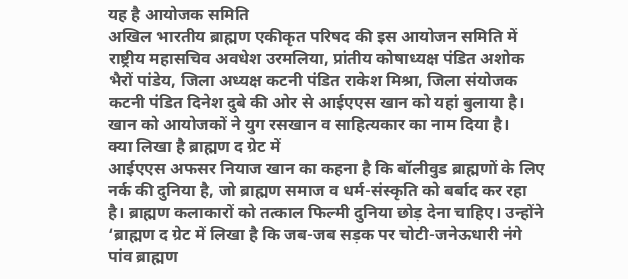यह है आयोजक समिति
अखिल भारतीय ब्राह्मण एकीकृत परिषद की इस आयोजन समिति में राष्ट्रीय महासचिव अवधेश उरमलिया, प्रांतीय कोषाध्यक्ष पंडित अशोक भैरों पांडेय, जिला अध्यक्ष कटनी पंडित राकेश मिश्रा, जिला संयोजक कटनी पंडित दिनेश दुबे की ओर से आईएएस खान को यहां बुलाया है। खान को आयोजकों ने युग रसखान व साहित्यकार का नाम दिया है।
क्या लिखा है ब्राह्मण द ग्रेट में
आईएएस अफसर नियाज खान का कहना है कि बॉलीवुड ब्राह्मणों के लिए नर्क की दुनिया है, जो ब्राह्मण समाज व धर्म-संस्कृति को बर्बाद कर रहा है। ब्राह्मण कलाकारों को तत्काल फिल्मी दुनिया छोड़ देना चाहिए। उन्होंने ‘ब्राह्मण द ग्रेट में लिखा है कि जब-जब सड़क पर चोटी-जनेऊधारी नंगे पांव ब्राह्मण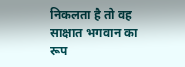निकलता है तो वह साक्षात भगवान का रूप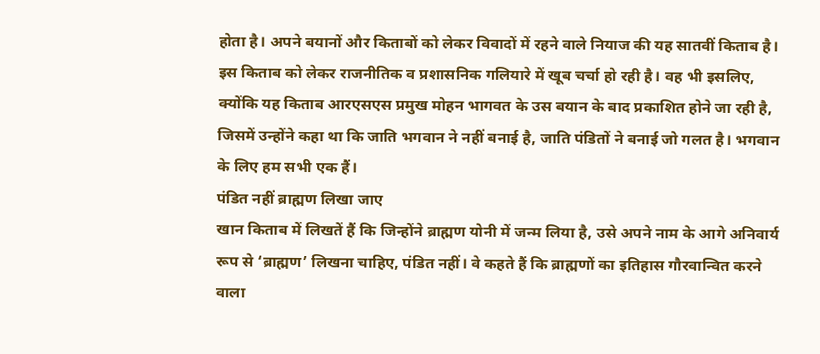होता है। अपने बयानों और किताबों को लेकर विवादों में रहने वाले नियाज की यह सातवीं किताब है। इस किताब को लेकर राजनीतिक व प्रशासनिक गलियारे में खूब चर्चा हो रही है। वह भी इसलिए, क्योंकि यह किताब आरएसएस प्रमुख मोहन भागवत के उस बयान के बाद प्रकाशित होने जा रही है, जिसमें उन्होंने कहा था कि जाति भगवान ने नहीं बनाई है, जाति पंडितों ने बनाई जो गलत है। भगवान के लिए हम सभी एक हैं।
पंडित नहीं ब्राह्मण लिखा जाए
खान किताब में लिखतें हैं कि जिन्होंने ब्राह्मण योनी में जन्म लिया है, उसे अपने नाम के आगे अनिवार्य रूप से ‘ब्राह्मण’ लिखना चाहिए, पंडित नहीं। वे कहते हैं कि ब्राह्मणों का इतिहास गौरवान्वित करने वाला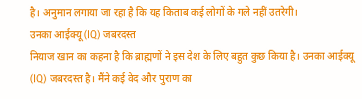है। अनुमान लगाया जा रहा है कि यह किताब कई लोगों के गले नहीं उतरेगी।
उनका आईक्यू (IQ) जबरदस्त
नियाज खान का कहना है कि ब्राह्मणों ने इस देश के लिए बहुत कुछ किया है। उनका आईक्यू (IQ) जबरदस्त है। मैंने कई वेद और पुराण का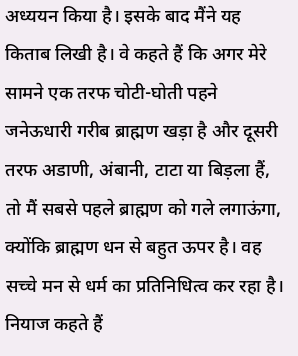अध्ययन किया है। इसके बाद मैंने यह किताब लिखी है। वे कहते हैं कि अगर मेरे सामने एक तरफ चोटी-घोती पहने जनेऊधारी गरीब ब्राह्मण खड़ा है और दूसरी तरफ अडाणी, अंबानी, टाटा या बिड़ला हैं, तो मैं सबसे पहले ब्राह्मण को गले लगाऊंगा, क्योंकि ब्राह्मण धन से बहुत ऊपर है। वह सच्चे मन से धर्म का प्रतिनिधित्व कर रहा है। नियाज कहते हैं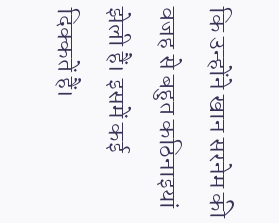कि उन्होंने खान सरनेम की वजह से बहुत कठिनाइयां झेली हैं। इसमें कई दिक्कतें हैं।